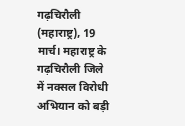गढ़चिरौली (महाराष्ट्र), 19 मार्च। महाराष्ट्र के गढ़चिरौली जिले में नक्सल विरोधी अभियान को बड़ी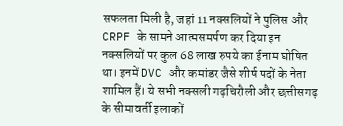सफलता मिली है, जहां 11 नक्सलियों ने पुलिस और CRPF के सामने आत्मसमर्पण कर दिया इन नक्सलियों पर कुल 68 लाख रुपये का ईनाम घोषित था। इनमें DVC और कमांडर जैसे शीर्ष पदों के नेता शामिल हैं। ये सभी नक्सली गढ़चिरौली और छत्तीसगढ़ के सीमावर्ती इलाकों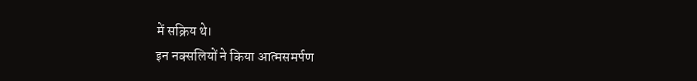में सक्रिय थे।
इन नक्सलियों ने किया आत्मसमर्पण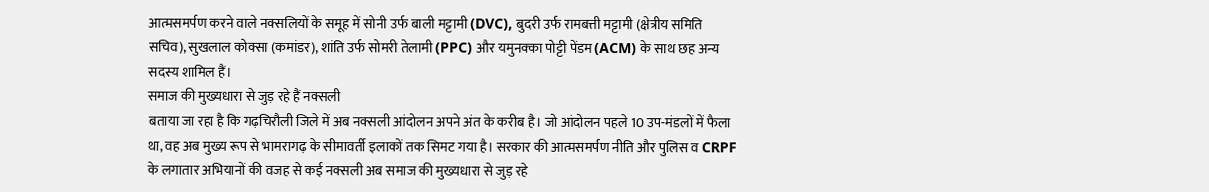आत्मसमर्पण करने वाले नक्सलियों के समूह में सोनी उर्फ बाली मट्टामी (DVC), बुदरी उर्फ रामबत्ती मट्टामी (क्षेत्रीय समिति सचिव), सुखलाल कोक्सा (कमांडर), शांति उर्फ सोमरी तेलामी (PPC) और यमुनक्का पोट्टी पेंडम (ACM) के साथ छह अन्य सदस्य शामिल हैं।
समाज की मुख्यधारा से जुड़ रहे हैं नक्सली
बताया जा रहा है कि गढ़चिरौली जिले में अब नक्सली आंदोलन अपने अंत के करीब है। जो आंदोलन पहले 10 उप-मंडलों में फैला था, वह अब मुख्य रूप से भामरागढ़ के सीमावर्ती इलाकों तक सिमट गया है। सरकार की आत्मसमर्पण नीति और पुलिस व CRPF के लगातार अभियानों की वजह से कई नक्सली अब समाज की मुख्यधारा से जुड़ रहे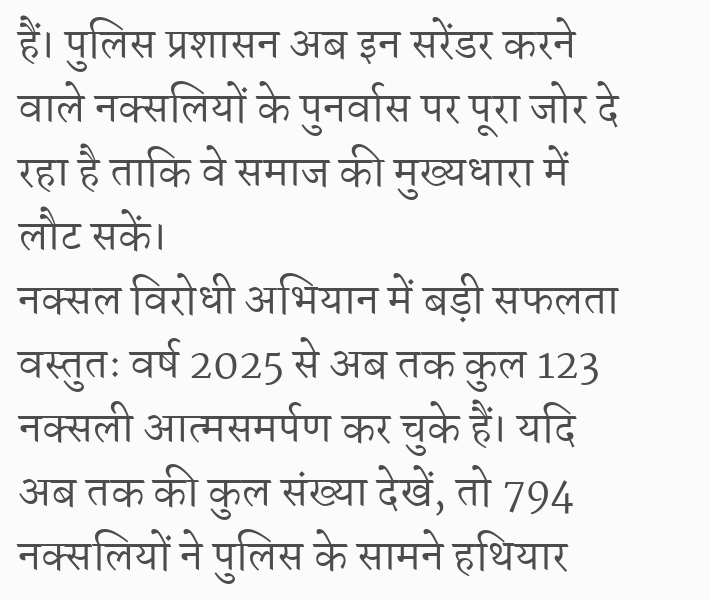हैं। पुलिस प्रशासन अब इन सरेंडर करने वाले नक्सलियों के पुनर्वास पर पूरा जोर दे रहा है ताकि वे समाज की मुख्यधारा में लौट सकें।
नक्सल विरोधी अभियान में बड़ी सफलता
वस्तुतः वर्ष 2025 से अब तक कुल 123 नक्सली आत्मसमर्पण कर चुके हैं। यदि अब तक की कुल संख्या देखें, तो 794 नक्सलियों ने पुलिस के सामने हथियार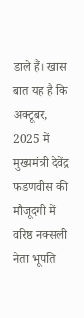डाले हैं। खास बात यह है कि अक्टूबर, 2025 में मुख्यमंत्री देवेंद्र फडणवीस की मौजूदगी में वरिष्ठ नक्सली नेता भूपति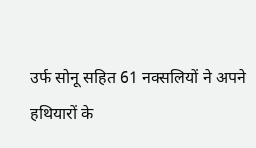उर्फ सोनू सहित 61 नक्सलियों ने अपने हथियारों के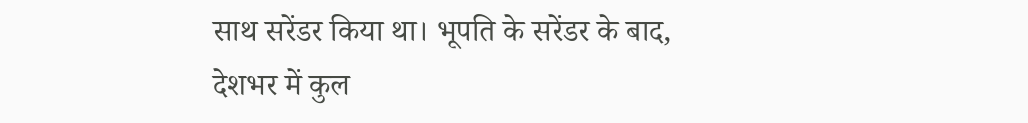साथ सरेंडर किया था। भूपति के सरेंडर के बाद, देशभर में कुल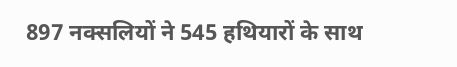897 नक्सलियों ने 545 हथियारों के साथ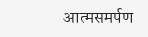आत्मसमर्पण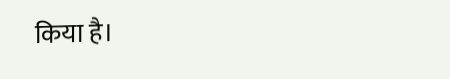किया है।